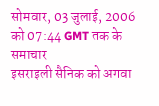सोमवार, 03 जुलाई, 2006 को 07:44 GMT तक के समाचार
इसराइली सैनिक को अगवा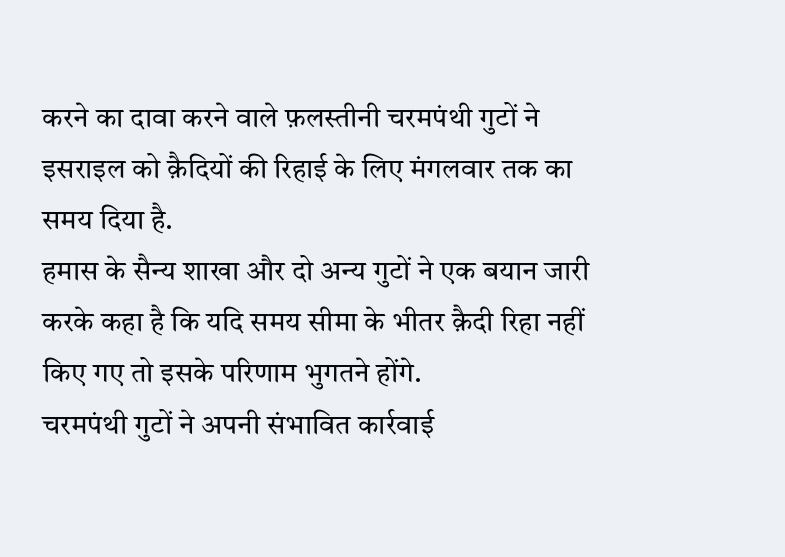करने का दावा करने वाले फ़लस्तीनी चरमपंथी गुटों ने इसराइल को क़ैदियों की रिहाई के लिए मंगलवार तक का समय दिया है.
हमास के सैन्य शाखा और दो अन्य गुटों ने एक बयान जारी करके कहा है कि यदि समय सीमा के भीतर क़ैदी रिहा नहीं किए गए तो इसके परिणाम भुगतने होंगे.
चरमपंथी गुटों ने अपनी संभावित कार्रवाई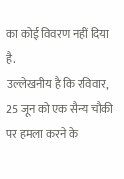का कोई विवरण नहीं दिया है.
उल्लेखनीय है कि रविवार, 25 जून को एक सैन्य चौकी पर हमला करने के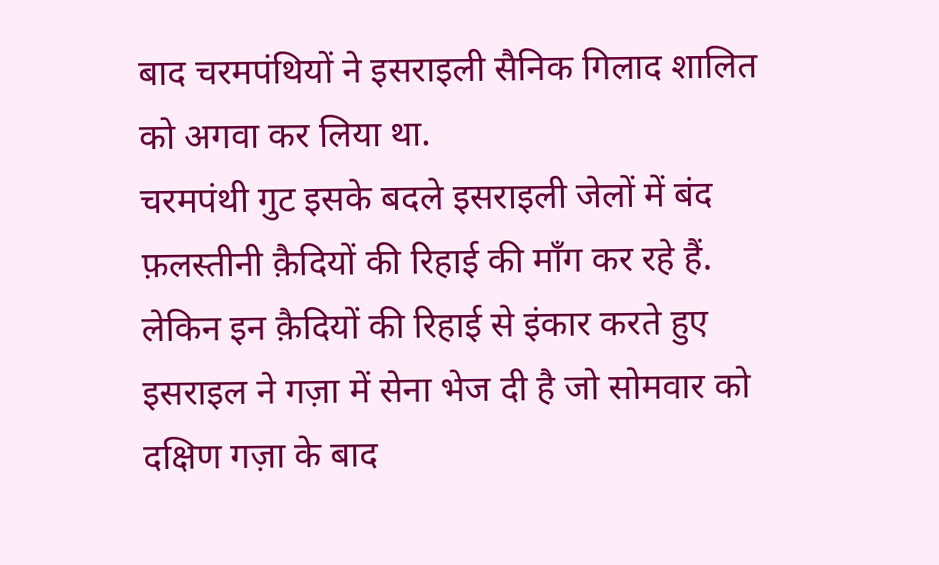बाद चरमपंथियों ने इसराइली सैनिक गिलाद शालित को अगवा कर लिया था.
चरमपंथी गुट इसके बदले इसराइली जेलों में बंद फ़लस्तीनी क़ैदियों की रिहाई की माँग कर रहे हैं.
लेकिन इन क़ैदियों की रिहाई से इंकार करते हुए इसराइल ने गज़ा में सेना भेज दी है जो सोमवार को दक्षिण गज़ा के बाद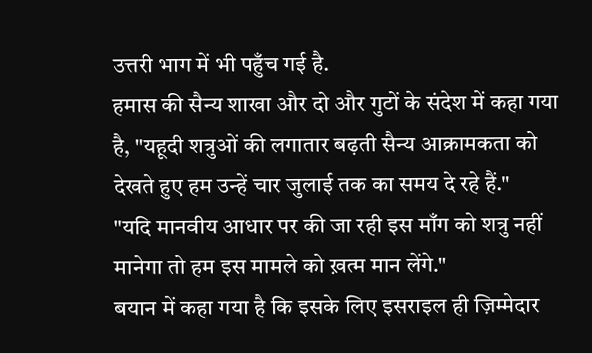उत्तरी भाग में भी पहुँच गई है.
हमास की सैन्य शाखा और दो और गुटों के संदेश में कहा गया है, "यहूदी शत्रुओं की लगातार बढ़ती सैन्य आक्रामकता को देखते हुए हम उन्हें चार जुलाई तक का समय दे रहे हैं."
"यदि मानवीय आधार पर की जा रही इस माँग को शत्रु नहीं मानेगा तो हम इस मामले को ख़त्म मान लेंगे."
बयान में कहा गया है कि इसके लिए इसराइल ही ज़िम्मेदार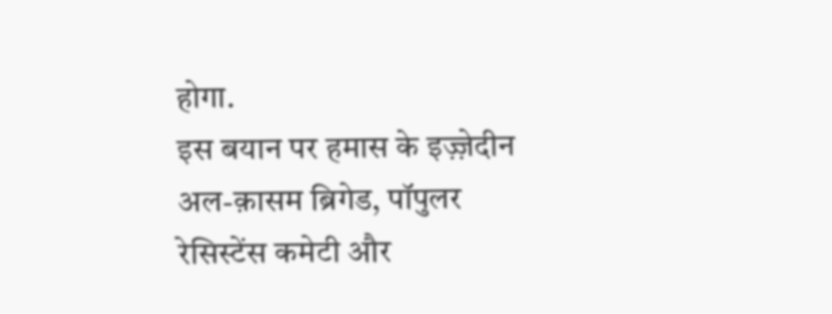होगा.
इस बयान पर हमास के इज़्ज़ेदीन अल-क़ासम ब्रिगेड, पॉपुलर रेसिस्टेंस कमेटी और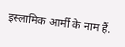इस्लामिक आर्मी के नाम हैं.